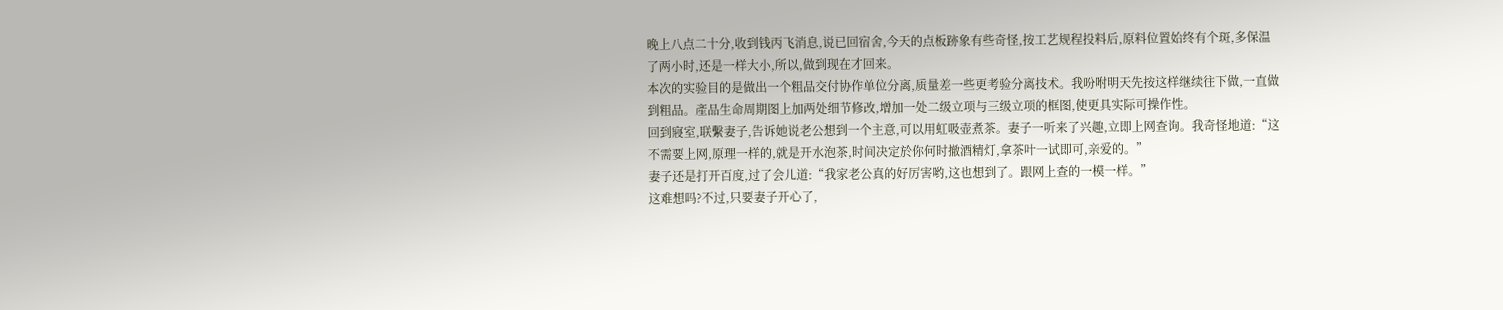晚上八点二十分,收到钱丙飞消息,说已回宿舍,今天的点板跡象有些奇怪,按工艺规程投料后,原料位置始终有个斑,多保温了两小时,还是一样大小,所以,做到现在才回来。
本次的实验目的是做出一个粗品交付协作单位分离,质量差一些更考验分离技术。我吩咐明天先按这样继续往下做,一直做到粗品。產品生命周期图上加两处细节修改,增加一处二级立项与三级立项的框图,使更具实际可操作性。
回到寢室,联繫妻子,告诉她说老公想到一个主意,可以用虹吸壶煮茶。妻子一听来了兴趣,立即上网查询。我奇怪地道:“这不需要上网,原理一样的,就是开水泡茶,时间决定於你何时撤酒精灯,拿茶叶一试即可,亲爱的。”
妻子还是打开百度,过了会儿道:“我家老公真的好厉害哟,这也想到了。跟网上查的一模一样。”
这难想吗?不过,只要妻子开心了,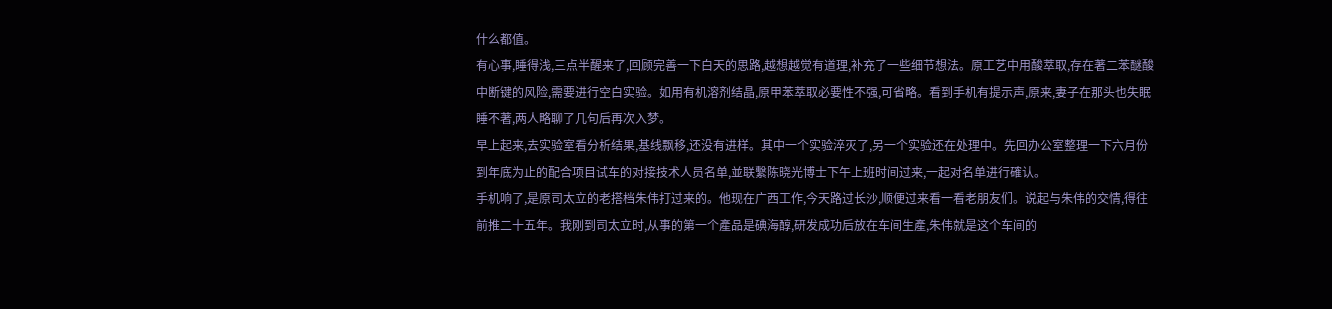什么都值。
有心事,睡得浅,三点半醒来了,回顾完善一下白天的思路,越想越觉有道理,补充了一些细节想法。原工艺中用酸萃取,存在著二苯醚酸中断键的风险,需要进行空白实验。如用有机溶剂结晶,原甲苯萃取必要性不强,可省略。看到手机有提示声,原来,妻子在那头也失眠睡不著,两人略聊了几句后再次入梦。
早上起来,去实验室看分析结果,基线飘移,还没有进样。其中一个实验淬灭了,另一个实验还在处理中。先回办公室整理一下六月份到年底为止的配合项目试车的对接技术人员名单,並联繫陈晓光博士下午上班时间过来,一起对名单进行確认。
手机响了,是原司太立的老搭档朱伟打过来的。他现在广西工作,今天路过长沙,顺便过来看一看老朋友们。说起与朱伟的交情,得往前推二十五年。我刚到司太立时,从事的第一个產品是碘海醇,研发成功后放在车间生產,朱伟就是这个车间的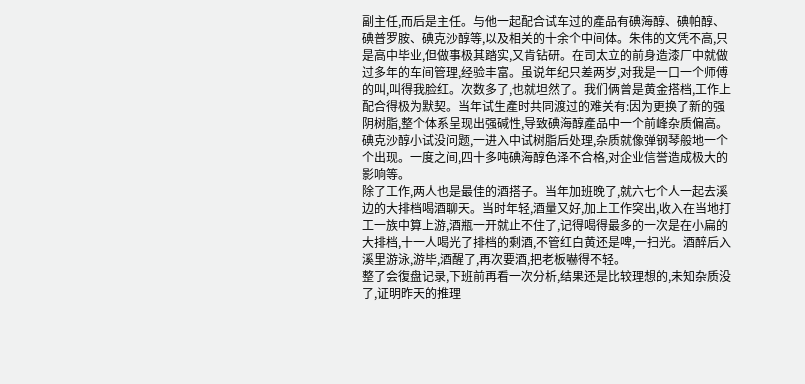副主任,而后是主任。与他一起配合试车过的產品有碘海醇、碘帕醇、碘普罗胺、碘克沙醇等,以及相关的十余个中间体。朱伟的文凭不高,只是高中毕业,但做事极其踏实,又肯钻研。在司太立的前身造漆厂中就做过多年的车间管理,经验丰富。虽说年纪只差两岁,对我是一口一个师傅的叫,叫得我脸红。次数多了,也就坦然了。我们俩曾是黄金搭档,工作上配合得极为默契。当年试生產时共同渡过的难关有:因为更换了新的强阴树脂,整个体系呈现出强碱性,导致碘海醇產品中一个前峰杂质偏高。碘克沙醇小试没问题,一进入中试树脂后处理,杂质就像弹钢琴般地一个个出现。一度之间,四十多吨碘海醇色泽不合格,对企业信誉造成极大的影响等。
除了工作,两人也是最佳的酒搭子。当年加班晚了,就六七个人一起去溪边的大排档喝酒聊天。当时年轻,酒量又好,加上工作突出,收入在当地打工一族中算上游,酒瓶一开就止不住了,记得喝得最多的一次是在小扁的大排档,十一人喝光了排档的剩酒,不管红白黄还是啤,一扫光。酒醉后入溪里游泳,游毕,酒醒了,再次要酒,把老板嚇得不轻。
整了会復盘记录,下班前再看一次分析,结果还是比较理想的,未知杂质没了,证明昨天的推理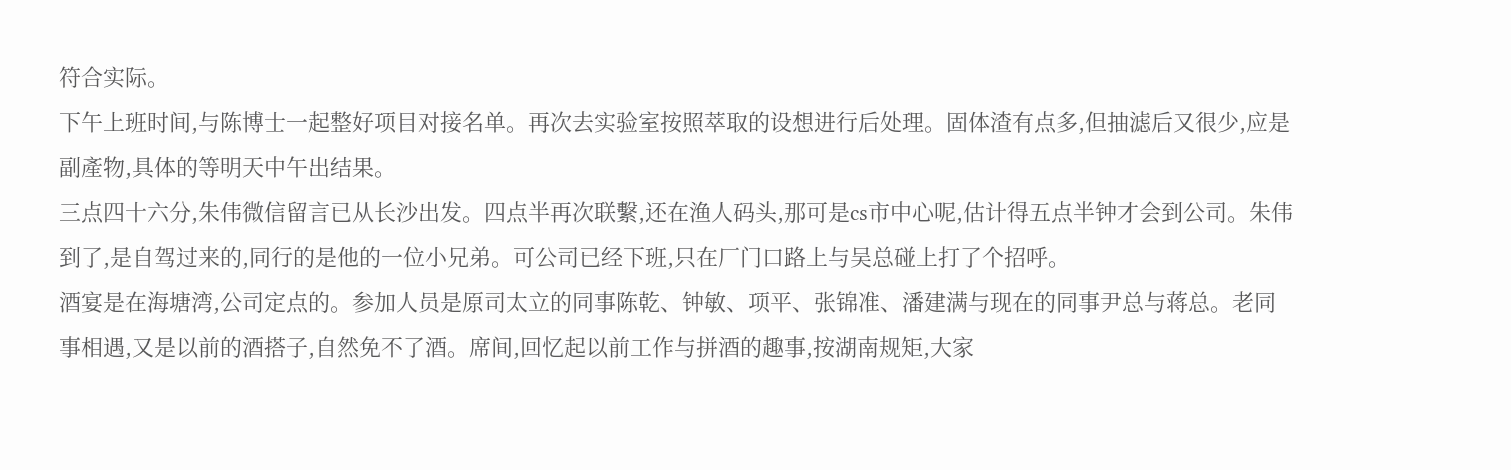符合实际。
下午上班时间,与陈博士一起整好项目对接名单。再次去实验室按照萃取的设想进行后处理。固体渣有点多,但抽滤后又很少,应是副產物,具体的等明天中午出结果。
三点四十六分,朱伟微信留言已从长沙出发。四点半再次联繫,还在渔人码头,那可是cs市中心呢,估计得五点半钟才会到公司。朱伟到了,是自驾过来的,同行的是他的一位小兄弟。可公司已经下班,只在厂门口路上与吴总碰上打了个招呼。
酒宴是在海塘湾,公司定点的。参加人员是原司太立的同事陈乾、钟敏、项平、张锦准、潘建满与现在的同事尹总与蒋总。老同事相遇,又是以前的酒搭子,自然免不了酒。席间,回忆起以前工作与拼酒的趣事,按湖南规矩,大家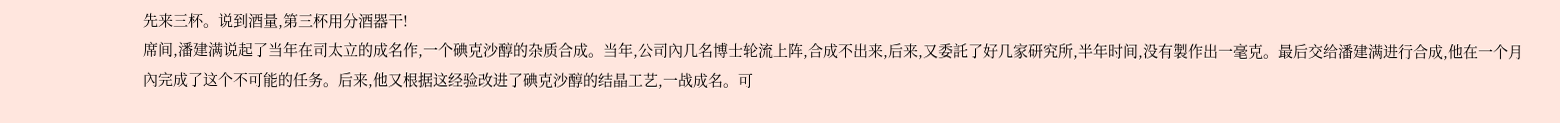先来三杯。说到酒量,第三杯用分酒器干!
席间,潘建满说起了当年在司太立的成名作,一个碘克沙醇的杂质合成。当年,公司內几名博士轮流上阵,合成不出来,后来,又委託了好几家研究所,半年时间,没有製作出一毫克。最后交给潘建满进行合成,他在一个月內完成了这个不可能的任务。后来,他又根据这经验改进了碘克沙醇的结晶工艺,一战成名。可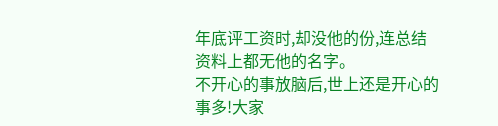年底评工资时,却没他的份,连总结资料上都无他的名字。
不开心的事放脑后,世上还是开心的事多!大家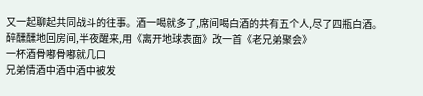又一起聊起共同战斗的往事。酒一喝就多了,席间喝白酒的共有五个人,尽了四瓶白酒。
醉醺醺地回房间,半夜醒来,用《离开地球表面》改一首《老兄弟聚会》
一杯酒骨嘟骨嘟就几口
兄弟情酒中酒中酒中被发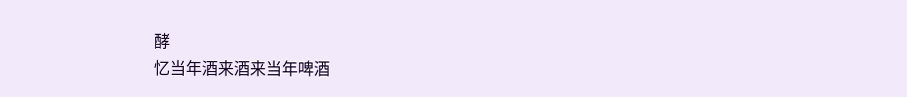酵
忆当年酒来酒来当年啤酒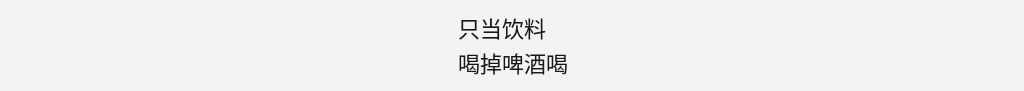只当饮料
喝掉啤酒喝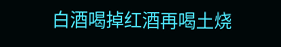白酒喝掉红酒再喝土烧